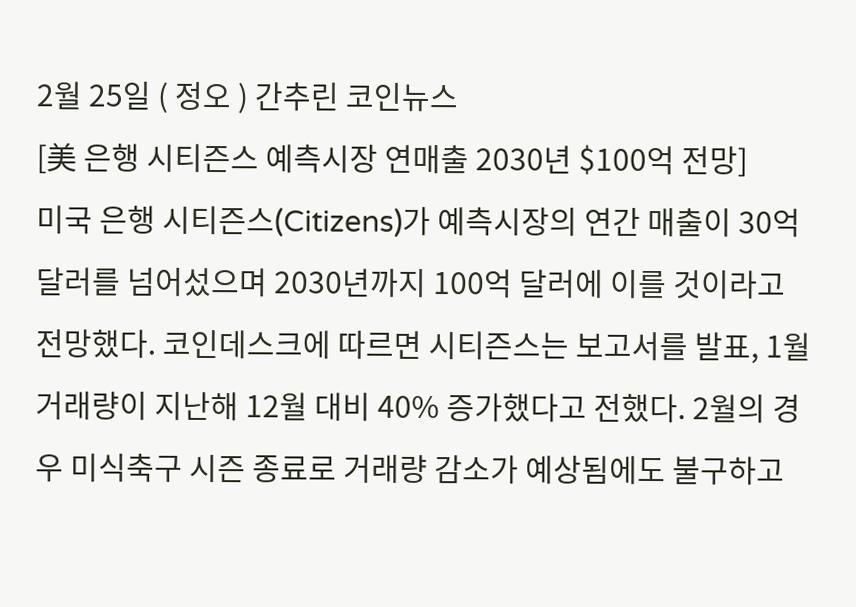2월 25일 ( 정오 ) 간추린 코인뉴스
[美 은행 시티즌스 예측시장 연매출 2030년 $100억 전망]
미국 은행 시티즌스(Citizens)가 예측시장의 연간 매출이 30억 달러를 넘어섰으며 2030년까지 100억 달러에 이를 것이라고 전망했다. 코인데스크에 따르면 시티즌스는 보고서를 발표, 1월 거래량이 지난해 12월 대비 40% 증가했다고 전했다. 2월의 경우 미식축구 시즌 종료로 거래량 감소가 예상됨에도 불구하고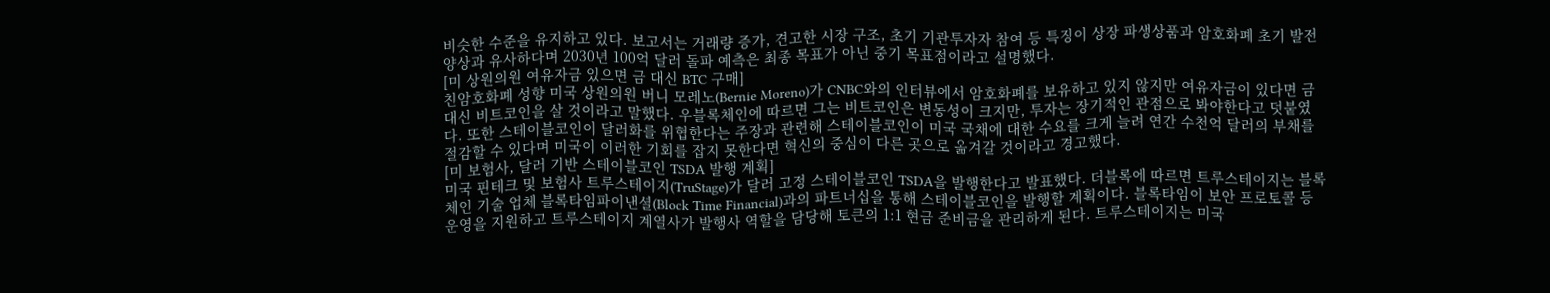비슷한 수준을 유지하고 있다. 보고서는 거래량 증가, 견고한 시장 구조, 초기 기관투자자 참여 등 특징이 상장 파생상품과 암호화폐 초기 발전 양상과 유사하다며 2030년 100억 달러 돌파 예측은 최종 목표가 아닌 중기 목표점이라고 설명했다.
[미 상원의원 여유자금 있으면 금 대신 BTC 구매]
친암호화폐 성향 미국 상원의원 버니 모레노(Bernie Moreno)가 CNBC와의 인터뷰에서 암호화폐를 보유하고 있지 않지만 여유자금이 있다면 금 대신 비트코인을 살 것이라고 말했다. 우블록체인에 따르면 그는 비트코인은 변동성이 크지만, 투자는 장기적인 관점으로 봐야한다고 덧붙였다. 또한 스테이블코인이 달러화를 위협한다는 주장과 관련해 스테이블코인이 미국 국채에 대한 수요를 크게 늘려 연간 수천억 달러의 부채를 절감할 수 있다며 미국이 이러한 기회를 잡지 못한다면 혁신의 중심이 다른 곳으로 옮겨갈 것이라고 경고했다.
[미 보험사, 달러 기반 스테이블코인 TSDA 발행 계획]
미국 핀테크 및 보험사 트루스테이지(TruStage)가 달러 고정 스테이블코인 TSDA을 발행한다고 발표했다. 더블록에 따르면 트루스테이지는 블록체인 기술 업체 블록타임파이낸셜(Block Time Financial)과의 파트너십을 통해 스테이블코인을 발행할 계획이다. 블록타임이 보안 프로토콜 등 운영을 지원하고 트루스테이지 계열사가 발행사 역할을 담당해 토큰의 1:1 현금 준비금을 관리하게 된다. 트루스테이지는 미국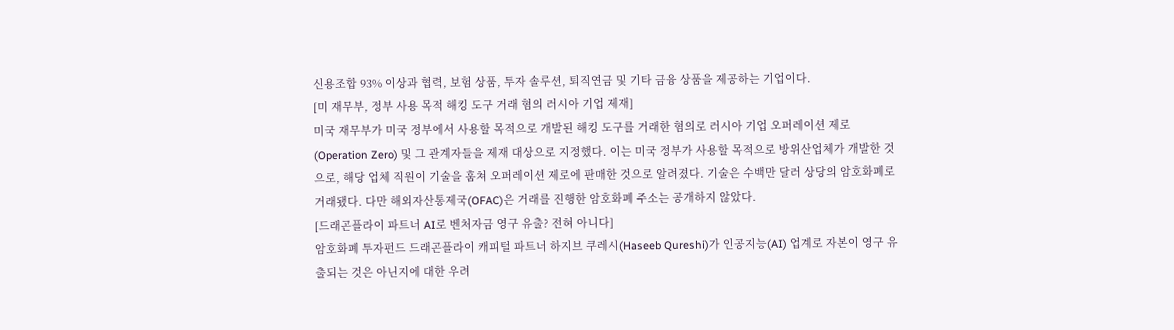신용조합 93% 이상과 협력, 보험 상품, 투자 솔루션, 퇴직연금 및 기타 금융 상품을 제공하는 기업이다.
[미 재무부, 정부 사용 목적 해킹 도구 거래 혐의 러시아 기업 제재]
미국 재무부가 미국 정부에서 사용할 목적으로 개발된 해킹 도구를 거래한 혐의로 러시아 기업 오퍼레이션 제로(Operation Zero) 및 그 관계자들을 제재 대상으로 지정했다. 이는 미국 정부가 사용할 목적으로 방위산업체가 개발한 것으로, 해당 업체 직원이 기술을 훔쳐 오퍼레이션 제로에 판매한 것으로 알려졌다. 기술은 수백만 달러 상당의 암호화폐로 거래됐다. 다만 해외자산통제국(OFAC)은 거래를 진행한 암호화폐 주소는 공개하지 않았다.
[드래곤플라이 파트너 AI로 벤처자금 영구 유출? 전혀 아니다]
암호화폐 투자펀드 드래곤플라이 캐피털 파트너 하지브 쿠레시(Haseeb Qureshi)가 인공지능(AI) 업계로 자본이 영구 유출되는 것은 아닌지에 대한 우려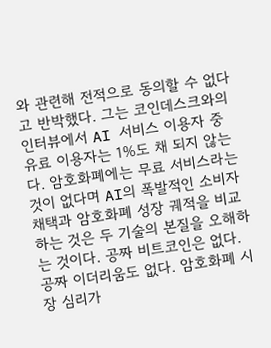와 관련해 전적으로 동의할 수 없다고 반박했다. 그는 코인데스크와의 인터뷰에서 AI 서비스 이용자 중 유료 이용자는 1%도 채 되지 않는다. 암호화폐에는 무료 서비스라는 것이 없다며 AI의 폭발적인 소비자 채택과 암호화폐 성장 궤적을 비교하는 것은 두 기술의 본질을 오해하는 것이다. 공짜 비트코인은 없다. 공짜 이더리움도 없다. 암호화폐 시장 심리가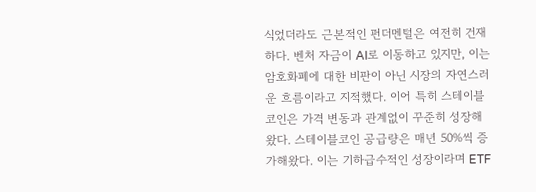식었더라도 근본적인 펀더멘털은 여전히 건재하다. 벤처 자금이 AI로 이동하고 있지만, 이는 암호화폐에 대한 비판이 아닌 시장의 자연스러운 흐름이라고 지적했다. 이어 특히 스테이블코인은 가격 변동과 관계없이 꾸준히 성장해 왔다. 스테이블코인 공급량은 매년 50%씩 증가해왔다. 이는 기하급수적인 성장이라며 ETF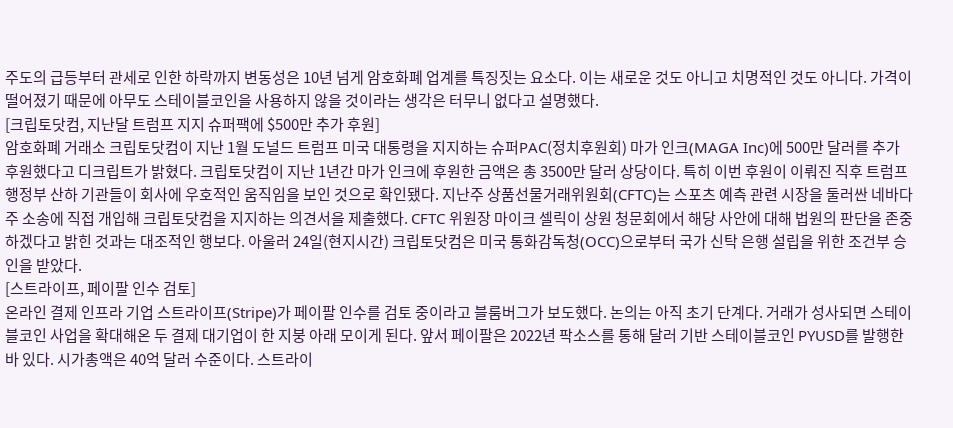주도의 급등부터 관세로 인한 하락까지 변동성은 10년 넘게 암호화폐 업계를 특징짓는 요소다. 이는 새로운 것도 아니고 치명적인 것도 아니다. 가격이 떨어졌기 때문에 아무도 스테이블코인을 사용하지 않을 것이라는 생각은 터무니 없다고 설명했다.
[크립토닷컴, 지난달 트럼프 지지 슈퍼팩에 $500만 추가 후원]
암호화폐 거래소 크립토닷컴이 지난 1월 도널드 트럼프 미국 대통령을 지지하는 슈퍼PAC(정치후원회) 마가 인크(MAGA Inc)에 500만 달러를 추가 후원했다고 디크립트가 밝혔다. 크립토닷컴이 지난 1년간 마가 인크에 후원한 금액은 총 3500만 달러 상당이다. 특히 이번 후원이 이뤄진 직후 트럼프 행정부 산하 기관들이 회사에 우호적인 움직임을 보인 것으로 확인됐다. 지난주 상품선물거래위원회(CFTC)는 스포츠 예측 관련 시장을 둘러싼 네바다주 소송에 직접 개입해 크립토닷컴을 지지하는 의견서을 제출했다. CFTC 위원장 마이크 셀릭이 상원 청문회에서 해당 사안에 대해 법원의 판단을 존중하겠다고 밝힌 것과는 대조적인 행보다. 아울러 24일(현지시간) 크립토닷컴은 미국 통화감독청(OCC)으로부터 국가 신탁 은행 설립을 위한 조건부 승인을 받았다.
[스트라이프, 페이팔 인수 검토]
온라인 결제 인프라 기업 스트라이프(Stripe)가 페이팔 인수를 검토 중이라고 블룸버그가 보도했다. 논의는 아직 초기 단계다. 거래가 성사되면 스테이블코인 사업을 확대해온 두 결제 대기업이 한 지붕 아래 모이게 된다. 앞서 페이팔은 2022년 팍소스를 통해 달러 기반 스테이블코인 PYUSD를 발행한 바 있다. 시가총액은 40억 달러 수준이다. 스트라이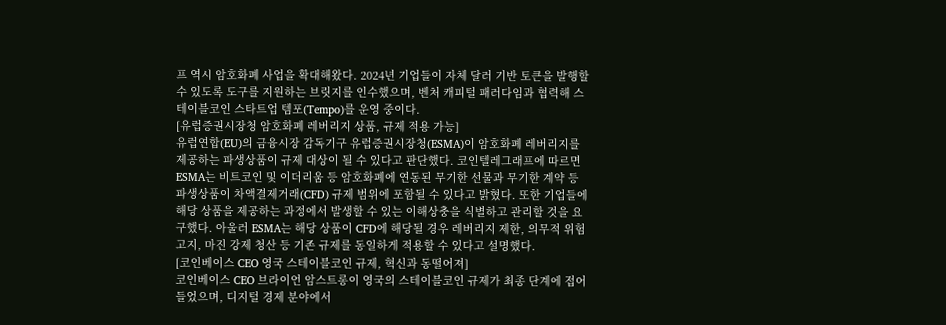프 역시 암호화폐 사업을 확대해왔다. 2024년 기업들이 자체 달러 기반 토큰을 발행할 수 있도록 도구를 지원하는 브릿지를 인수했으며, 벤처 캐피털 패러다임과 협력해 스테이블코인 스타트업 템포(Tempo)를 운영 중이다.
[유럽증권시장청 암호화폐 레버리지 상품, 규제 적용 가능]
유럽연합(EU)의 금융시장 감독기구 유럽증권시장청(ESMA)이 암호화폐 레버리지를 제공하는 파생상품이 규제 대상이 될 수 있다고 판단했다. 코인텔레그래프에 따르면 ESMA는 비트코인 및 이더리움 등 암호화폐에 연동된 무기한 선물과 무기한 계약 등 파생상품이 차액결제거래(CFD) 규제 범위에 포함될 수 있다고 밝혔다. 또한 기업들에 해당 상품을 제공하는 과정에서 발생할 수 있는 이해상충을 식별하고 관리할 것을 요구했다. 아울러 ESMA는 해당 상품이 CFD에 해당될 경우 레버리지 제한, 의무적 위험 고지, 마진 강제 청산 등 기존 규제를 동일하게 적용할 수 있다고 설명했다.
[코인베이스 CEO 영국 스테이블코인 규제, 혁신과 동떨어져]
코인베이스 CEO 브라이언 암스트롱이 영국의 스테이블코인 규제가 최종 단계에 접어들었으며, 디지털 경제 분야에서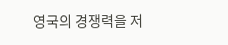영국의 경쟁력을 저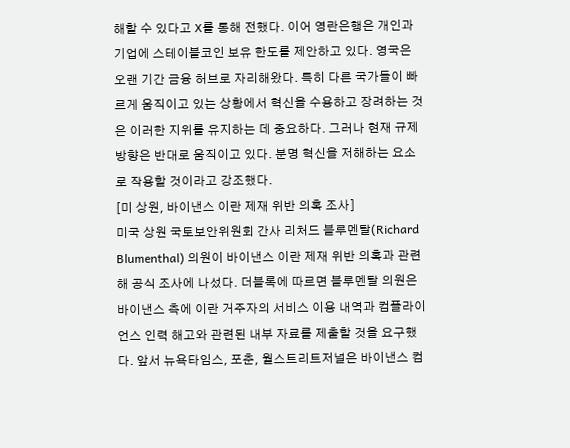해할 수 있다고 X를 통해 전했다. 이어 영란은행은 개인과 기업에 스테이블코인 보유 한도를 제안하고 있다. 영국은 오랜 기간 금융 허브로 자리해왔다. 특히 다른 국가들이 빠르게 움직이고 있는 상황에서 혁신을 수용하고 장려하는 것은 이러한 지위를 유지하는 데 중요하다. 그러나 현재 규제 방향은 반대로 움직이고 있다. 분명 혁신을 저해하는 요소로 작용할 것이라고 강조했다.
[미 상원, 바이낸스 이란 제재 위반 의혹 조사]
미국 상원 국토보안위원회 간사 리처드 블루멘탈(Richard Blumenthal) 의원이 바이낸스 이란 제재 위반 의혹과 관련해 공식 조사에 나섰다. 더블록에 따르면 블루멘탈 의원은 바이낸스 측에 이란 거주자의 서비스 이용 내역과 컴플라이언스 인력 해고와 관련된 내부 자료를 제출할 것을 요구했다. 앞서 뉴욕타임스, 포춘, 월스트리트저널은 바이낸스 컴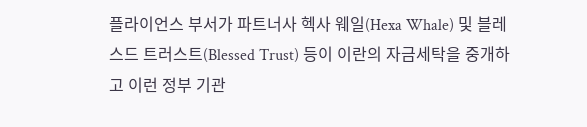플라이언스 부서가 파트너사 헥사 웨일(Hexa Whale) 및 블레스드 트러스트(Blessed Trust) 등이 이란의 자금세탁을 중개하고 이런 정부 기관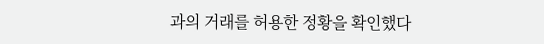과의 거래를 허용한 정황을 확인했다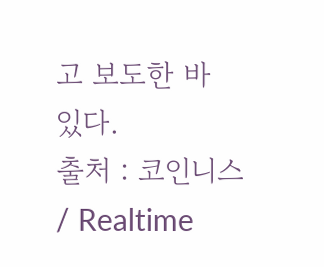고 보도한 바 있다.
출처 : 코인니스 / Realtime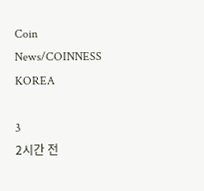Coin News/COINNESS KOREA

3
2시간 전